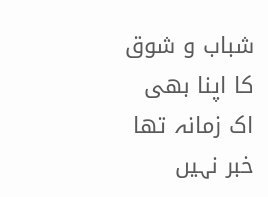شباب و شوق کا اپنا بھی اک زمانہ تھا خبر نہیں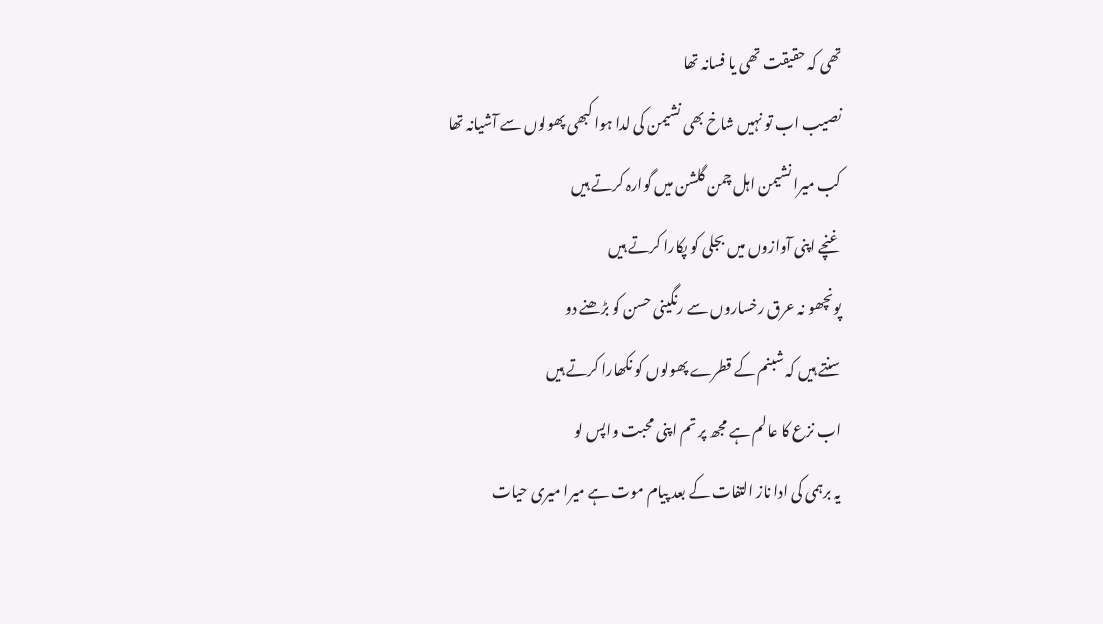تھی کہ حقیقت تھی یا فسانہ تھا
نصیب اب تو نہیں شاخ بھی نشیمن کی لدا ہوا کبھی پھولوں سے آشیانہ تھا
کب میرا نشیمن اہل چمن گلشن میں گوارہ کرتے ہیں
غنچے اپنی آوازوں میں بجلی کو پکارا کرتے ہیں
پونچھو نہ عرق رخساروں سے رنگینی حسن کو بڑھنے دو
سنتے ہیں کہ شبنم کے قطرے پھولوں کو نکھارا کرتے ہیں
اب نزع کا عالم ہے مجھ پر تم اپنی محبت واپس لو
یہ برہمی کی ادا ناز التفات کے بعد پیام موت ہے میرا میری حیات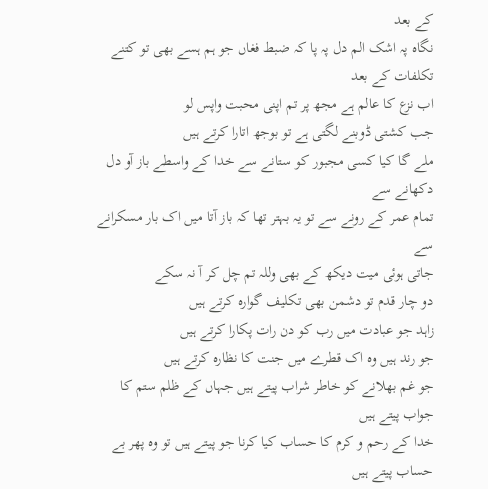کے بعد
نگاہ پہ اشک الم دل پہ پا کہ ضبط فغاں جو ہم ہسے بھی تو کتنے تکلفات کے بعد
اب نزع کا عالم ہے مجھ پر تم اپنی محبت واپس لو
جب کشتی ڈوبنے لگتی ہے تو بوجھ اتارا کرتے ہیں
ملے گا کیا کسی مجبور کو ستانے سے خدا کے واسطے باز آو دل دکھانے سے
تمام عمر کے رونے سے تو یہ بہتر تھا کہ باز آتا میں اک بار مسکرانے سے
جاتی ہوئی میت دیکھ کے بھی وللہ تم چل کر آ نہ سکے
دو چار قدم تو دشمن بھی تکلیف گوارہ کرتے ہیں
زاہد جو عبادت میں رب کو دن رات پکارا کرتے ہیں
جو رند ہیں وہ اک قطرے میں جنت کا نظارہ کرتے ہیں
جو غم بھلانے کو خاطر شراب پیتے ہیں جہاں کے ظلم ستم کا جواب پیتے ہیں
خدا کے رحم و کرم کا حساب کیا کرنا جو پیتے ہیں تو وہ پھر بے حساب پیتے ہیں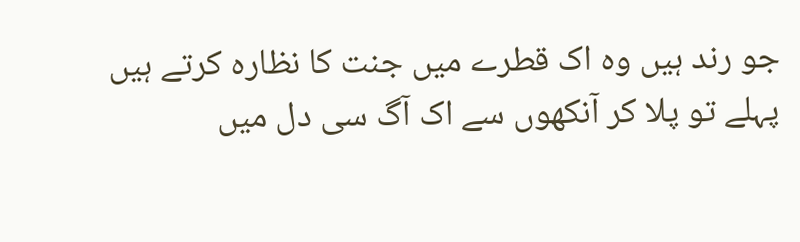جو رند ہیں وہ اک قطرے میں جنت کا نظارہ کرتے ہیں
پہلے تو پلا کر آنکھوں سے اک آگ سی دل میں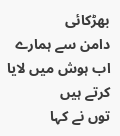بھڑکائی
دامن سے ہمارے اب ہوش میں لایا کرتے ہیں
توں نے کہا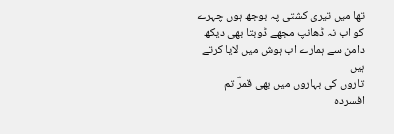تھا میں تیری کشتی پہ بوجھ ہوں چہرے کو اب نہ ڈھانپ مجھے ڈوبتا بھی دیکھ
دامن سے ہمارے اب ہوش میں لایا کرتے ہیں
تاروں کی بہاروں میں بھی قمرؔ تم افسردہ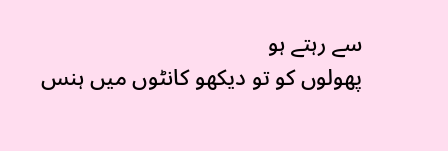سے رہتے ہو
پھولوں کو تو دیکھو کانٹوں میں ہنس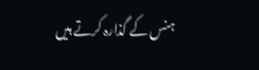ہنس کے گذارہ کرتے ہیں